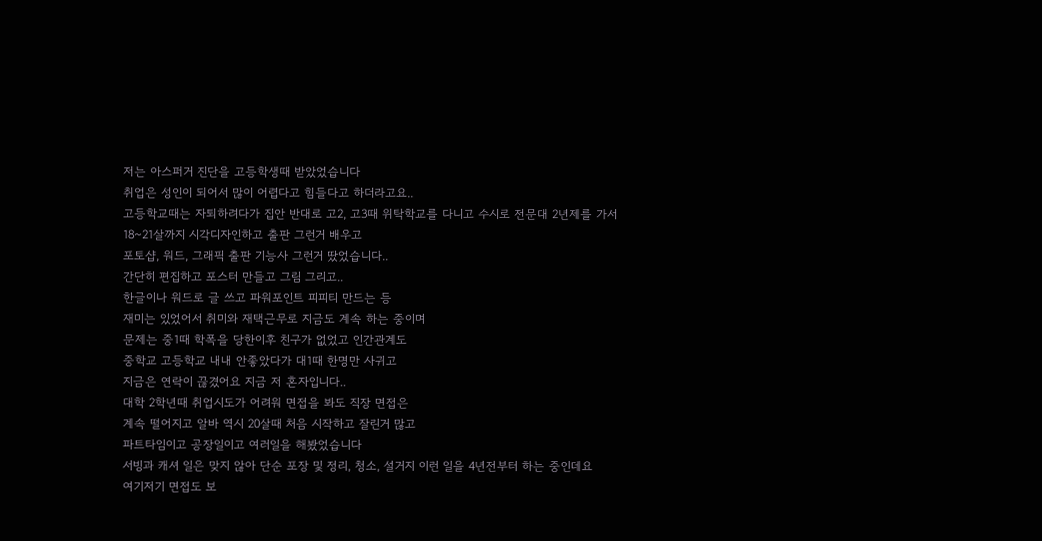저는 아스퍼거 진단을 고등학생때 받았었습니다
취업은 성인이 되어서 많이 어렵다고 힘들다고 하더라고요..
고등학교때는 자퇴하려다가 집안 반대로 고2, 고3때 위탁학교를 다니고 수시로 전문대 2년제를 가서
18~21살까지 시각디자인하고 출판 그런거 배우고
포토샵, 워드, 그래픽 출판 기능사 그런거 땄었습니다..
간단히 편집하고 포스터 만들고 그림 그리고..
한글이나 워드로 글 쓰고 파워포인트 피피티 만드는 등
재미는 있었어서 취미와 재택근무로 지금도 계속 하는 중이며
문제는 중1때 학폭을 당한이후 친구가 없었고 인간관계도
중학교 고등학교 내내 안좋았다가 대1때 한명만 사귀고
지금은 연락이 끊겼어요 지금 저 혼자입니다..
대학 2학년때 취업시도가 어려워 면접을 봐도 직장 면접은
계속 떨어지고 알바 역시 20살때 처음 시작하고 잘린거 많고
파트타임이고 공장일이고 여러일을 해봤었습니다
서빙과 캐셔 일은 맞지 않아 단순 포장 및 정리, 청소, 설거지 이런 일을 4년전부터 하는 중인데요
여기저기 면접도 보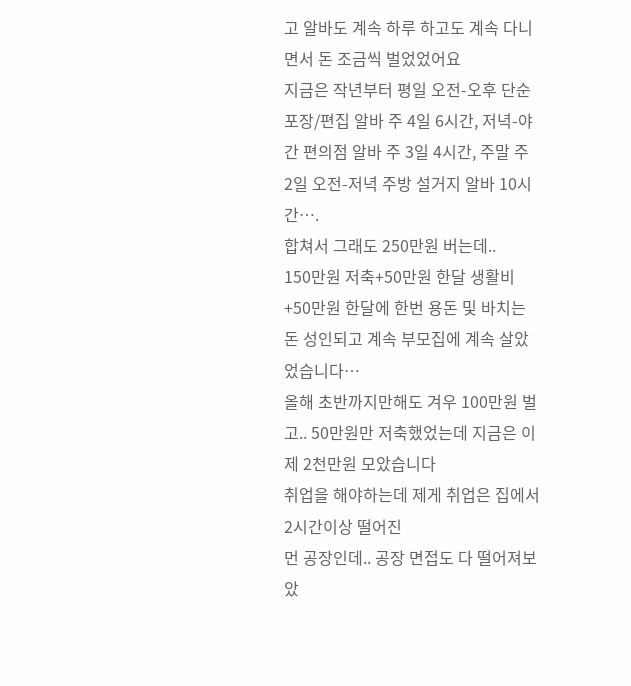고 알바도 계속 하루 하고도 계속 다니면서 돈 조금씩 벌었었어요
지금은 작년부터 평일 오전-오후 단순 포장/편집 알바 주 4일 6시간, 저녁-야간 편의점 알바 주 3일 4시간, 주말 주 2일 오전-저녁 주방 설거지 알바 10시간….
합쳐서 그래도 250만원 버는데..
150만원 저축+50만원 한달 생활비+50만원 한달에 한번 용돈 및 바치는 돈 성인되고 계속 부모집에 계속 살았었습니다…
올해 초반까지만해도 겨우 100만원 벌고.. 50만원만 저축했었는데 지금은 이제 2천만원 모았습니다
취업을 해야하는데 제게 취업은 집에서 2시간이상 떨어진
먼 공장인데.. 공장 면접도 다 떨어져보았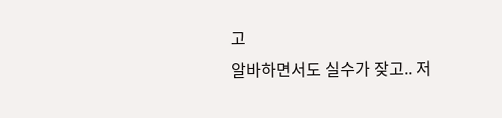고
알바하면서도 실수가 잦고.. 저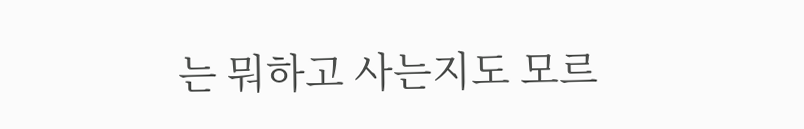는 뭐하고 사는지도 모르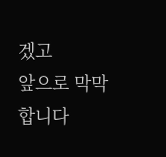겠고
앞으로 막막합니다